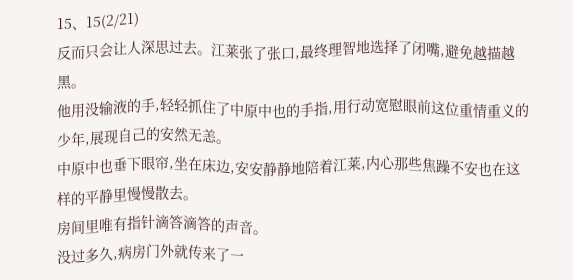15、15(2/21)
反而只会让人深思过去。江莱张了张口,最终理智地选择了闭嘴,避免越描越黑。
他用没输液的手,轻轻抓住了中原中也的手指,用行动宽慰眼前这位重情重义的少年,展现自己的安然无恙。
中原中也垂下眼帘,坐在床边,安安静静地陪着江莱,内心那些焦躁不安也在这样的平静里慢慢散去。
房间里唯有指针滴答滴答的声音。
没过多久,病房门外就传来了一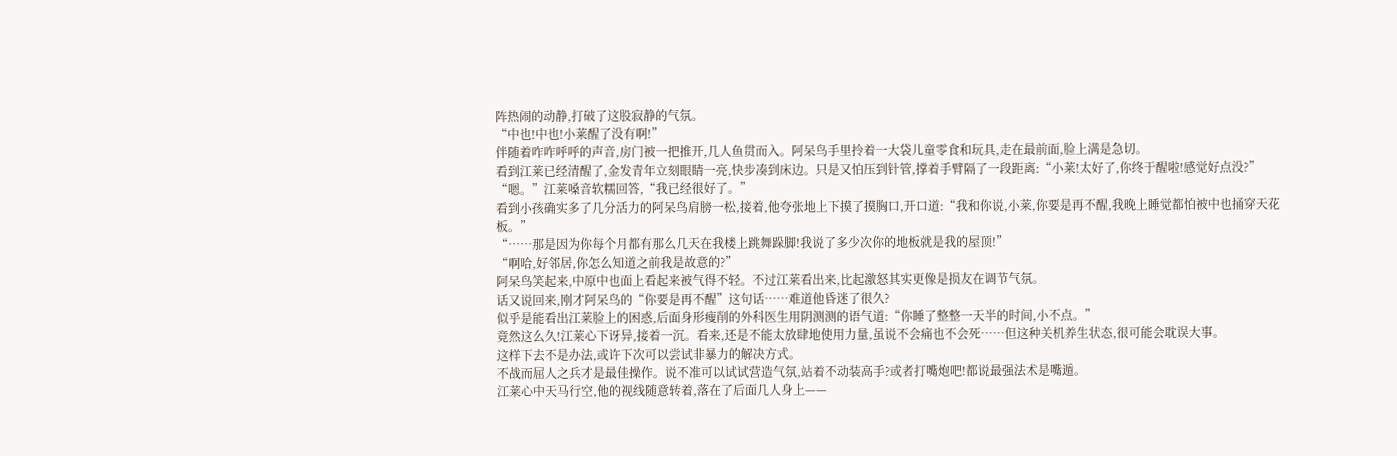阵热闹的动静,打破了这股寂静的气氛。
“中也!中也!小莱醒了没有啊!”
伴随着咋咋呼呼的声音,房门被一把推开,几人鱼贯而入。阿呆鸟手里拎着一大袋儿童零食和玩具,走在最前面,脸上满是急切。
看到江莱已经清醒了,金发青年立刻眼睛一亮,快步凑到床边。只是又怕压到针管,撑着手臂隔了一段距离:“小莱!太好了,你终于醒啦!感觉好点没?”
“嗯。”江莱嗓音软糯回答,“我已经很好了。”
看到小孩确实多了几分活力的阿呆鸟肩膀一松,接着,他夸张地上下摸了摸胸口,开口道:“我和你说,小莱,你要是再不醒,我晚上睡觉都怕被中也捅穿天花板。”
“……那是因为你每个月都有那么几天在我楼上跳舞跺脚!我说了多少次你的地板就是我的屋顶!”
“啊哈,好邻居,你怎么知道之前我是故意的?”
阿呆鸟笑起来,中原中也面上看起来被气得不轻。不过江莱看出来,比起激怒其实更像是损友在调节气氛。
话又说回来,刚才阿呆鸟的“你要是再不醒”这句话……难道他昏迷了很久?
似乎是能看出江莱脸上的困惑,后面身形瘦削的外科医生用阴测测的语气道:“你睡了整整一天半的时间,小不点。”
竟然这么久!江莱心下讶异,接着一沉。看来,还是不能太放肆地使用力量,虽说不会痛也不会死……但这种关机养生状态,很可能会耽误大事。
这样下去不是办法,或许下次可以尝试非暴力的解决方式。
不战而屈人之兵才是最佳操作。说不准可以试试营造气氛,站着不动装高手?或者打嘴炮吧!都说最强法术是嘴遁。
江莱心中天马行空,他的视线随意转着,落在了后面几人身上——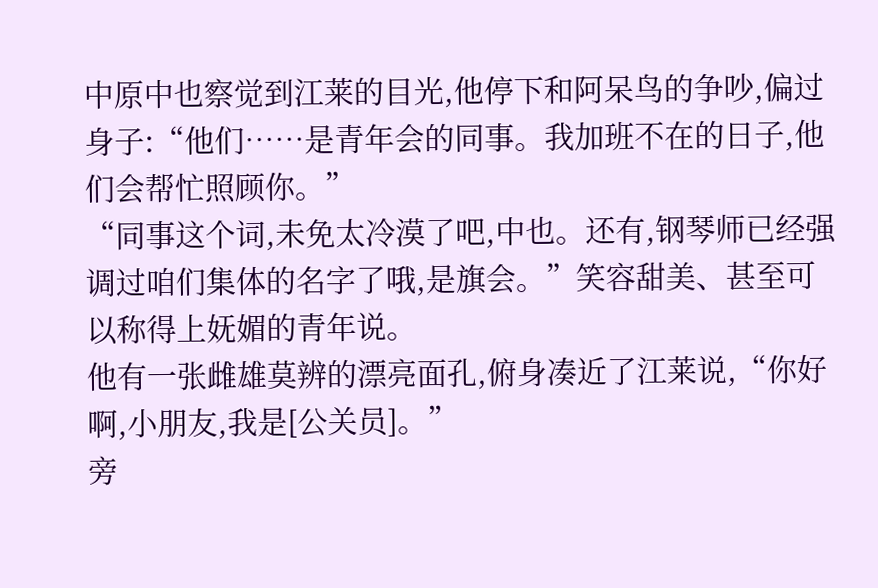中原中也察觉到江莱的目光,他停下和阿呆鸟的争吵,偏过身子:“他们……是青年会的同事。我加班不在的日子,他们会帮忙照顾你。”
“同事这个词,未免太冷漠了吧,中也。还有,钢琴师已经强调过咱们集体的名字了哦,是旗会。”笑容甜美、甚至可以称得上妩媚的青年说。
他有一张雌雄莫辨的漂亮面孔,俯身凑近了江莱说,“你好啊,小朋友,我是[公关员]。”
旁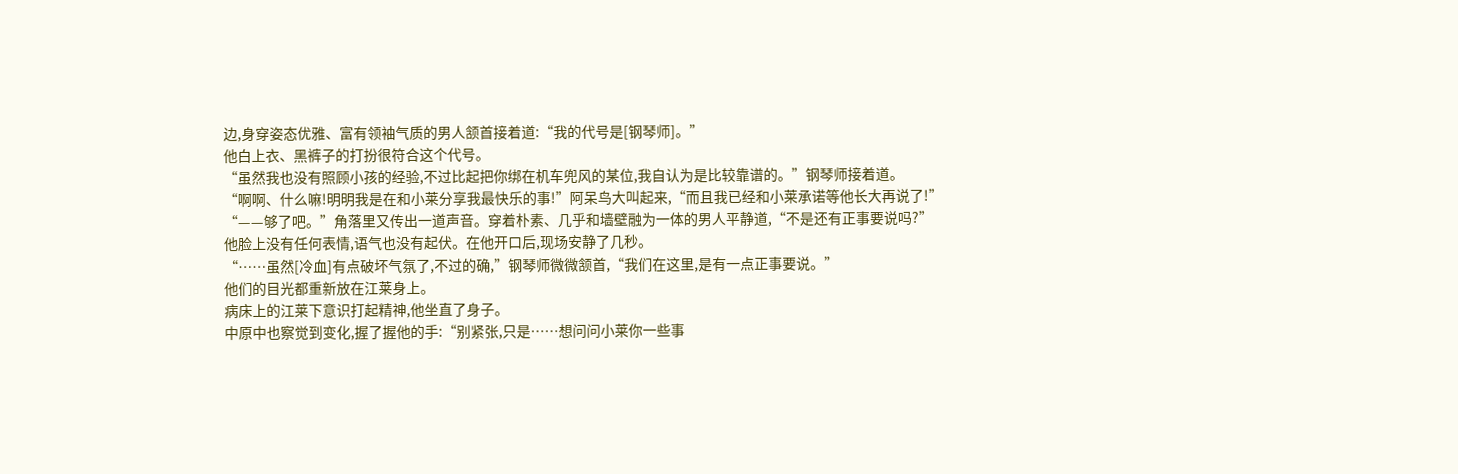边,身穿姿态优雅、富有领袖气质的男人颔首接着道:“我的代号是[钢琴师]。”
他白上衣、黑裤子的打扮很符合这个代号。
“虽然我也没有照顾小孩的经验,不过比起把你绑在机车兜风的某位,我自认为是比较靠谱的。”钢琴师接着道。
“啊啊、什么嘛!明明我是在和小莱分享我最快乐的事!”阿呆鸟大叫起来,“而且我已经和小莱承诺等他长大再说了!”
“——够了吧。”角落里又传出一道声音。穿着朴素、几乎和墙壁融为一体的男人平静道,“不是还有正事要说吗?”
他脸上没有任何表情,语气也没有起伏。在他开口后,现场安静了几秒。
“……虽然[冷血]有点破坏气氛了,不过的确,”钢琴师微微颔首,“我们在这里,是有一点正事要说。”
他们的目光都重新放在江莱身上。
病床上的江莱下意识打起精神,他坐直了身子。
中原中也察觉到变化,握了握他的手:“别紧张,只是……想问问小莱你一些事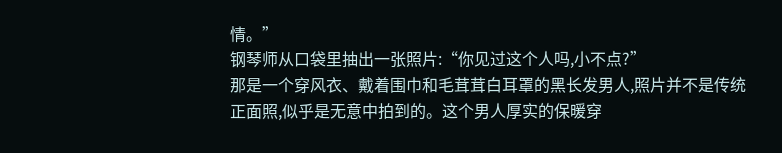情。”
钢琴师从口袋里抽出一张照片:“你见过这个人吗,小不点?”
那是一个穿风衣、戴着围巾和毛茸茸白耳罩的黑长发男人,照片并不是传统正面照,似乎是无意中拍到的。这个男人厚实的保暖穿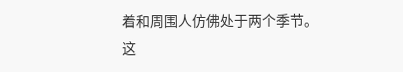着和周围人仿佛处于两个季节。
这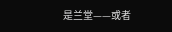是兰堂——或者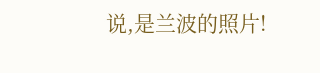说,是兰波的照片!